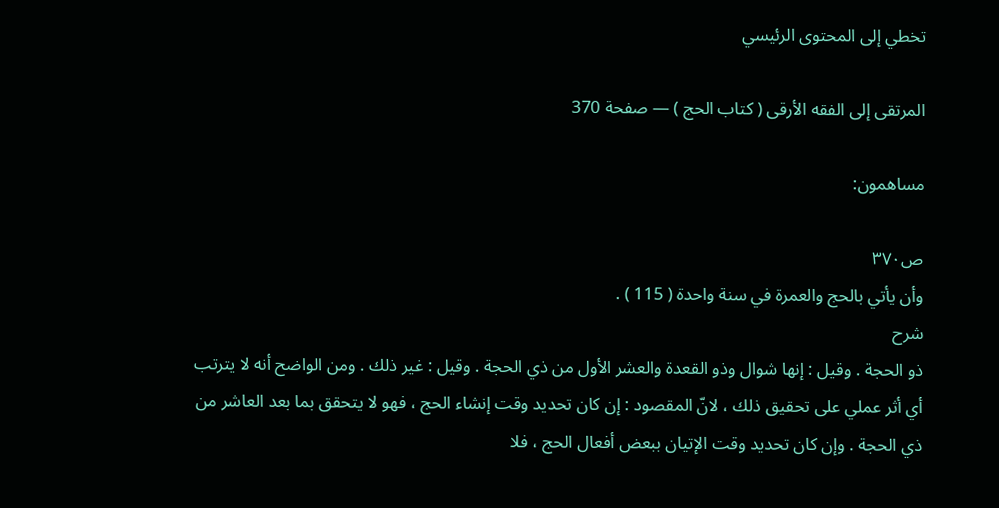تخطي إلى المحتوى الرئيسي

المرتقى إلى الفقه الأرقى ( كتاب الحج ) — صفحة 370

مساهمون:

ص٣٧٠
وأن يأتي بالحج والعمرة في سنة واحدة ( 115 ) .
شرح
ذو الحجة . وقيل : إنها شوال وذو القعدة والعشر الأول من ذي الحجة . وقيل : غير ذلك . ومن الواضح أنه لا يترتب أي أثر عملي على تحقيق ذلك ، لانّ المقصود : إن كان تحديد وقت إنشاء الحج ، فهو لا يتحقق بما بعد العاشر من ذي الحجة . وإن كان تحديد وقت الإتيان ببعض أفعال الحج ، فلا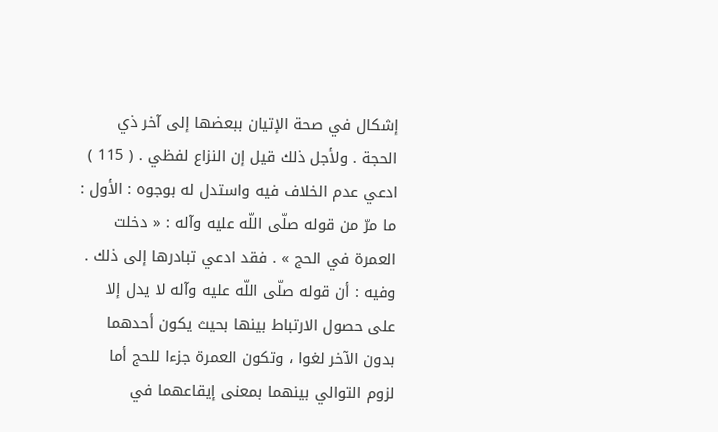إشكال في صحة الإتيان ببعضها إلى آخر ذي الحجة . ولأجل ذلك قيل إن النزاع لفظي . ( 115 ) ادعي عدم الخلاف فيه واستدل له بوجوه : الأول : ما مرّ من قوله صلّى اللّه عليه وآله : « دخلت العمرة في الحج » . فقد ادعي تبادرها إلى ذلك . وفيه : أن قوله صلّى اللّه عليه وآله لا يدل إلا على حصول الارتباط بينها بحيث يكون أحدهما بدون الآخر لغوا ، وتكون العمرة جزءا للحج أما لزوم التوالي بينهما بمعنى إيقاعهما في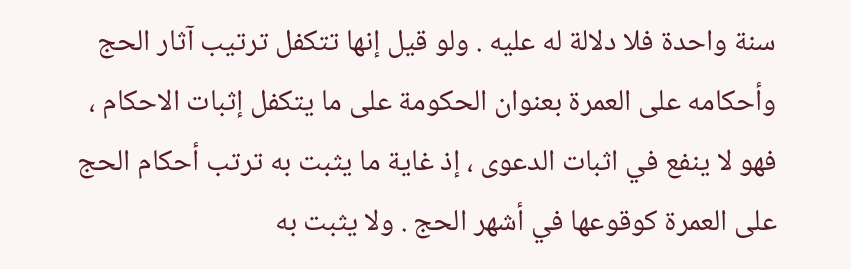سنة واحدة فلا دلالة له عليه . ولو قيل إنها تتكفل ترتيب آثار الحج وأحكامه على العمرة بعنوان الحكومة على ما يتكفل إثبات الاحكام ، فهو لا ينفع في اثبات الدعوى ، إذ غاية ما يثبت به ترتب أحكام الحج على العمرة كوقوعها في أشهر الحج . ولا يثبت به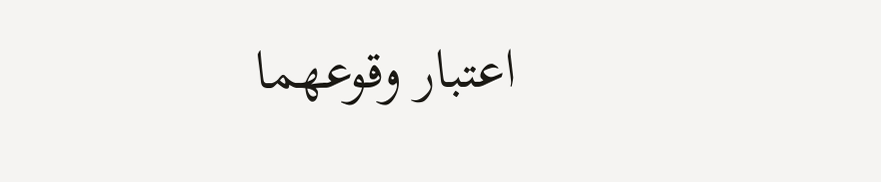اعتبار وقوعهما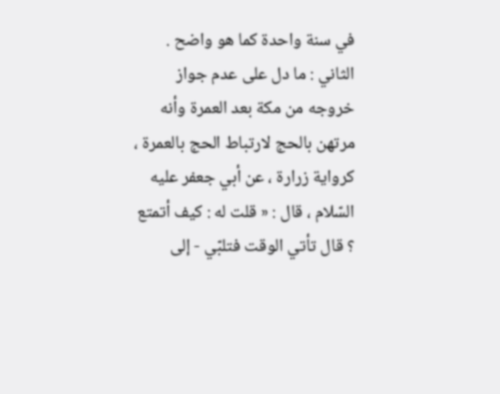في سنة واحدة كما هو واضح . الثاني : ما دل على عدم جواز خروجه من مكة بعد العمرة وأنه مرتهن بالحج لارتباط الحج بالعمرة ، كرواية زرارة ، عن أبي جعفر عليه السّلام ، قال : « قلت له : كيف أتمتع ؟ قال تأتي الوقت فتلبّي - إلى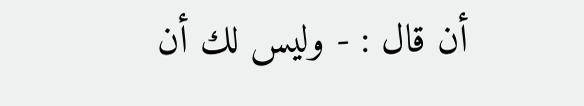أن قال : - وليس لك أن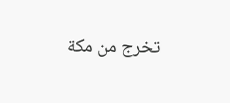تخرج من مكة